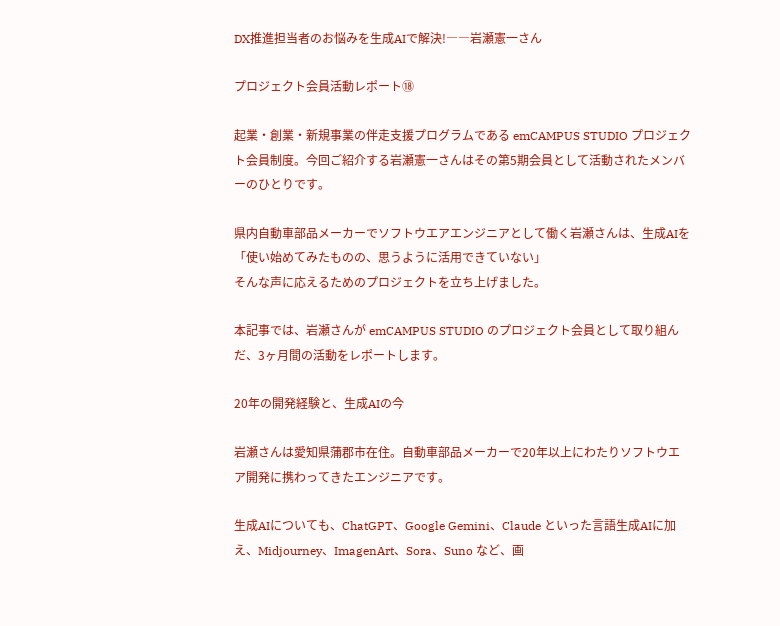DX推進担当者のお悩みを生成AIで解決!――岩瀬憲一さん

プロジェクト会員活動レポート⑱

起業・創業・新規事業の伴走支援プログラムである emCAMPUS STUDIO プロジェクト会員制度。今回ご紹介する岩瀬憲一さんはその第5期会員として活動されたメンバーのひとりです。

県内自動車部品メーカーでソフトウエアエンジニアとして働く岩瀬さんは、生成AIを
「使い始めてみたものの、思うように活用できていない」
そんな声に応えるためのプロジェクトを立ち上げました。

本記事では、岩瀬さんが emCAMPUS STUDIO のプロジェクト会員として取り組んだ、3ヶ月間の活動をレポートします。

20年の開発経験と、生成AIの今

岩瀬さんは愛知県蒲郡市在住。自動車部品メーカーで20年以上にわたりソフトウエア開発に携わってきたエンジニアです。

生成AIについても、ChatGPT、Google Gemini、Claude といった言語生成AIに加え、Midjourney、ImagenArt、Sora、Suno など、画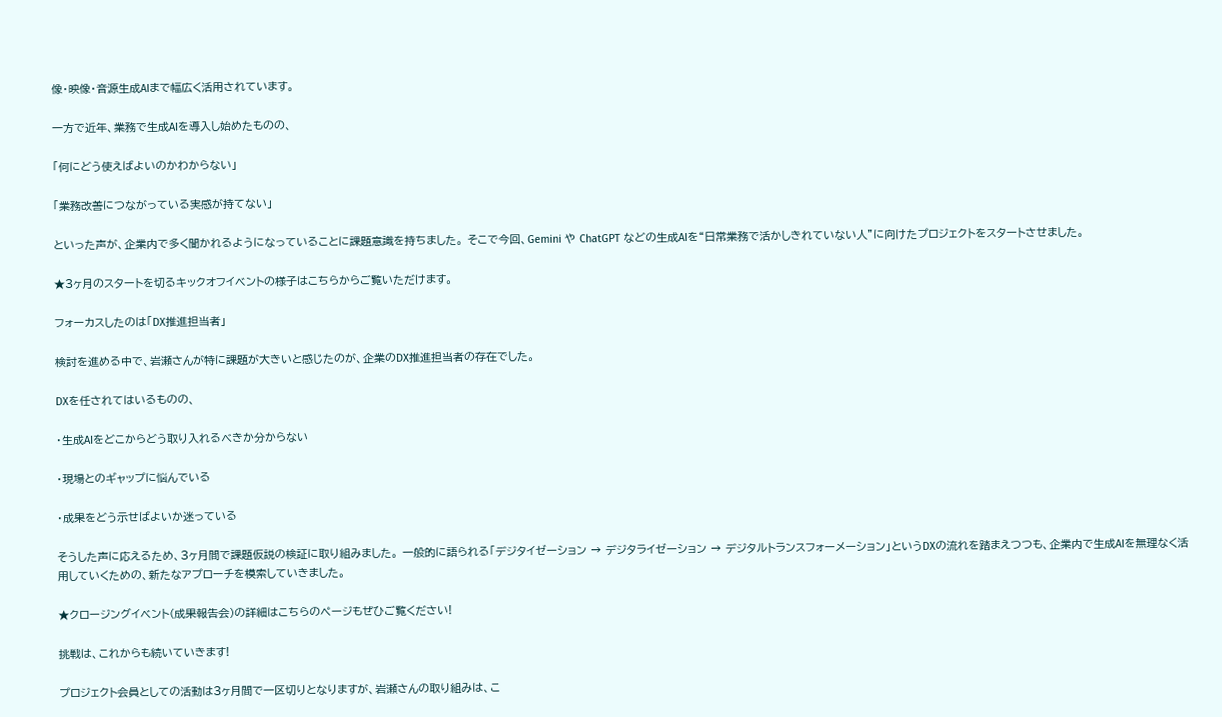像・映像・音源生成AIまで幅広く活用されています。

一方で近年、業務で生成AIを導入し始めたものの、

「何にどう使えばよいのかわからない」

「業務改善につながっている実感が持てない」

といった声が、企業内で多く聞かれるようになっていることに課題意識を持ちました。 そこで今回、Gemini や ChatGPT などの生成AIを“日常業務で活かしきれていない人”に向けたプロジェクトをスタートさせました。

★3ヶ月のスタートを切るキックオフイベントの様子はこちらからご覧いただけます。

フォーカスしたのは「DX推進担当者」

検討を進める中で、岩瀬さんが特に課題が大きいと感じたのが、企業のDX推進担当者の存在でした。

DXを任されてはいるものの、

・生成AIをどこからどう取り入れるべきか分からない

・現場とのギャップに悩んでいる

・成果をどう示せばよいか迷っている

そうした声に応えるため、3ヶ月間で課題仮説の検証に取り組みました。 一般的に語られる「デジタイゼーション → デジタライゼーション → デジタルトランスフォーメーション」というDXの流れを踏まえつつも、企業内で生成AIを無理なく活用していくための、新たなアプローチを模索していきました。

★クロージングイベント(成果報告会)の詳細はこちらのページもぜひご覧ください!

挑戦は、これからも続いていきます!

プロジェクト会員としての活動は3ヶ月間で一区切りとなりますが、岩瀬さんの取り組みは、こ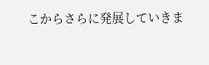こからさらに発展していきま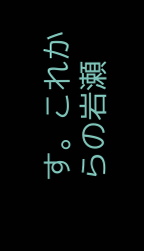す。これからの岩瀬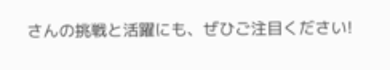さんの挑戦と活躍にも、ぜひご注目ください!